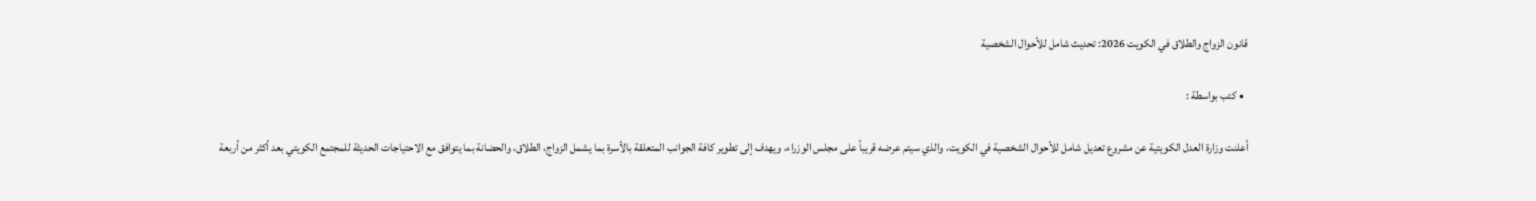قانون الزواج والطلاق في الكويت 2026: تحديث شامل للأحوال الشخصية

  • كتب بواسطة :

أعلنت وزارة العدل الكويتية عن مشروع تعديل شامل للأحوال الشخصية في الكويت، والذي سيتم عرضه قريباً على مجلس الوزراء، ويهدف إلى تطوير كافة الجوانب المتعلقة بالأسرة بما يشمل الزواج، الطلاق، والحضانة بما يتوافق مع الاحتياجات الحديثة للمجتمع الكويتي بعد أكثر من أربعة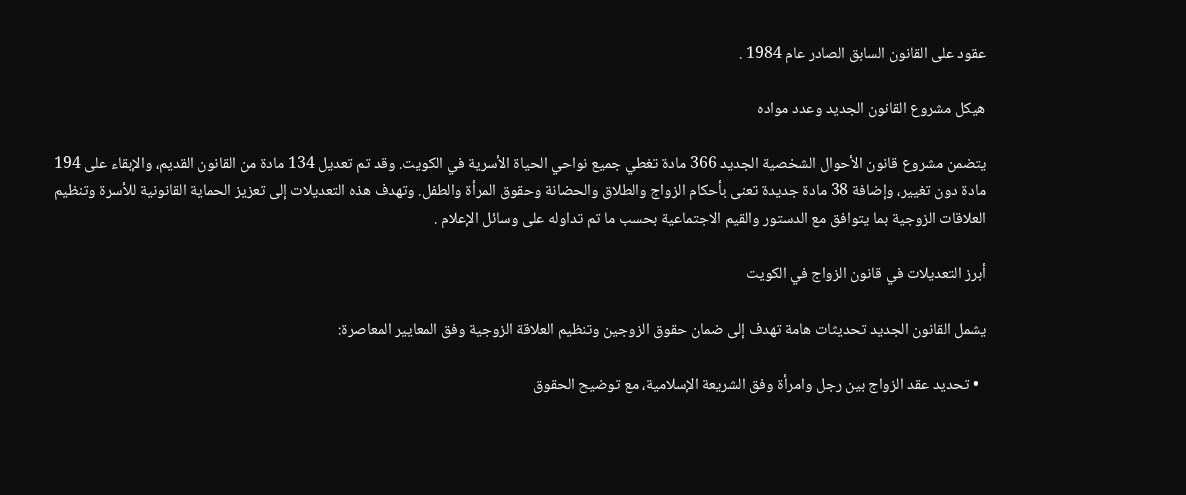عقود على القانون السابق الصادر عام 1984 .

هيكل مشروع القانون الجديد وعدد مواده

يتضمن مشروع قانون الأحوال الشخصية الجديد 366 مادة تغطي جميع نواحي الحياة الأسرية في الكويت. وقد تم تعديل 134 مادة من القانون القديم، والإبقاء على 194 مادة دون تغيير، وإضافة 38 مادة جديدة تعنى بأحكام الزواج والطلاق والحضانة وحقوق المرأة والطفل. وتهدف هذه التعديلات إلى تعزيز الحماية القانونية للأسرة وتنظيم العلاقات الزوجية بما يتوافق مع الدستور والقيم الاجتماعية بحسب ما تم تداوله على وسائل الإعلام .

أبرز التعديلات في قانون الزواج في الكويت

يشمل القانون الجديد تحديثات هامة تهدف إلى ضمان حقوق الزوجين وتنظيم العلاقة الزوجية وفق المعايير المعاصرة:

  • تحديد عقد الزواج بين رجل وامرأة وفق الشريعة الإسلامية، مع توضيح الحقوق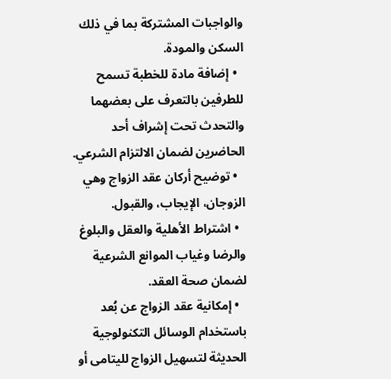والواجبات المشتركة بما في ذلك السكن والمودة.
  • إضافة مادة للخطبة تسمح للطرفين بالتعرف على بعضهما والتحدث تحت إشراف أحد الحاضرين لضمان الالتزام الشرعي.
  • توضيح أركان عقد الزواج وهي الزوجان، الإيجاب، والقبول.
  • اشتراط الأهلية والعقل والبلوغ والرضا وغياب الموانع الشرعية لضمان صحة العقد.
  • إمكانية عقد الزواج عن بُعد باستخدام الوسائل التكنولوجية الحديثة لتسهيل الزواج لليتامى أو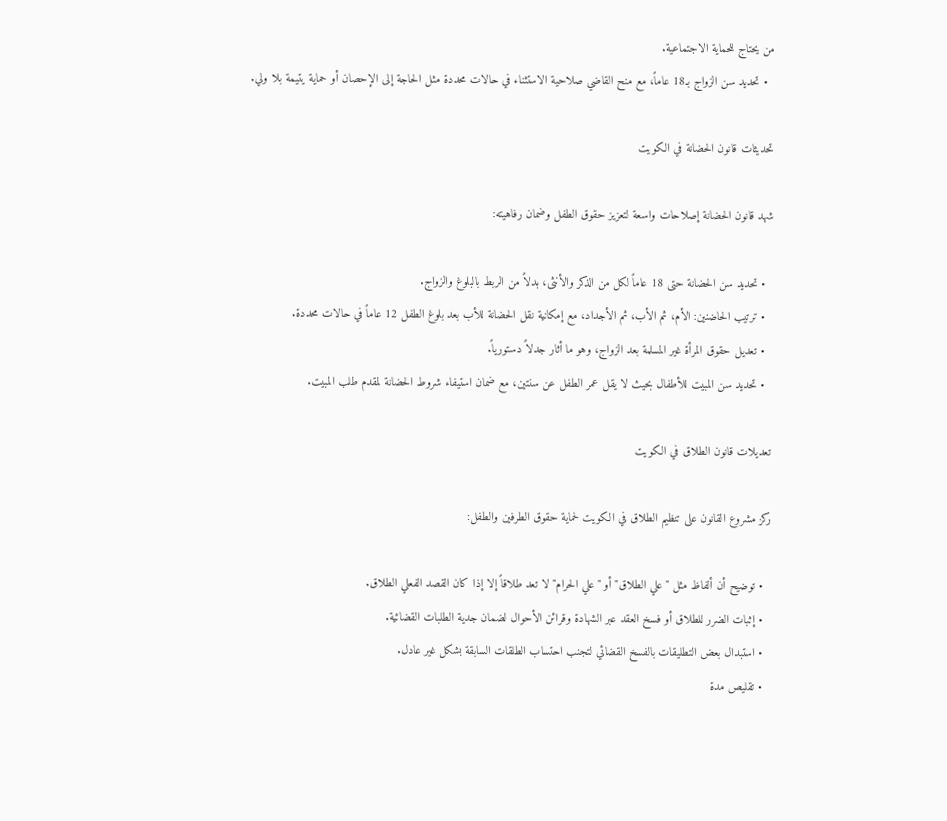من يحتاج للحماية الاجتماعية.
  • تحديد سن الزواج بـ18 عاماً، مع منح القاضي صلاحية الاستثناء في حالات محددة مثل الحاجة إلى الإحصان أو حماية يتيمة بلا ولي.

تحديثات قانون الحضانة في الكويت

شهد قانون الحضانة إصلاحات واسعة لتعزيز حقوق الطفل وضمان رفاهيته:

  • تحديد سن الحضانة حتى 18 عاماً لكل من الذكر والأنثى، بدلاً من الربط بالبلوغ والزواج.
  • ترتيب الحاضنين: الأم، ثم الأب، ثم الأجداد، مع إمكانية نقل الحضانة للأب بعد بلوغ الطفل 12 عاماً في حالات محددة.
  • تعديل حقوق المرأة غير المسلمة بعد الزواج، وهو ما أثار جدلاً دستورياً.
  • تحديد سن المبيت للأطفال بحيث لا يقل عمر الطفل عن سنتين، مع ضمان استيفاء شروط الحضانة لمقدم طلب المبيت.

تعديلات قانون الطلاق في الكويت

ركز مشروع القانون على تنظيم الطلاق في الكويت لحماية حقوق الطرفين والطفل:

  • توضيح أن ألفاظ مثل "علي الطلاق" أو "علي الحرام" لا تعد طلاقاً إلا إذا كان القصد الفعلي الطلاق.
  • إثبات الضرر للطلاق أو فسخ العقد عبر الشهادة وقرائن الأحوال لضمان جدية الطلبات القضائية.
  • استبدال بعض التطليقات بالفسخ القضائي لتجنب احتساب الطلقات السابقة بشكل غير عادل.
  • تقليص مدة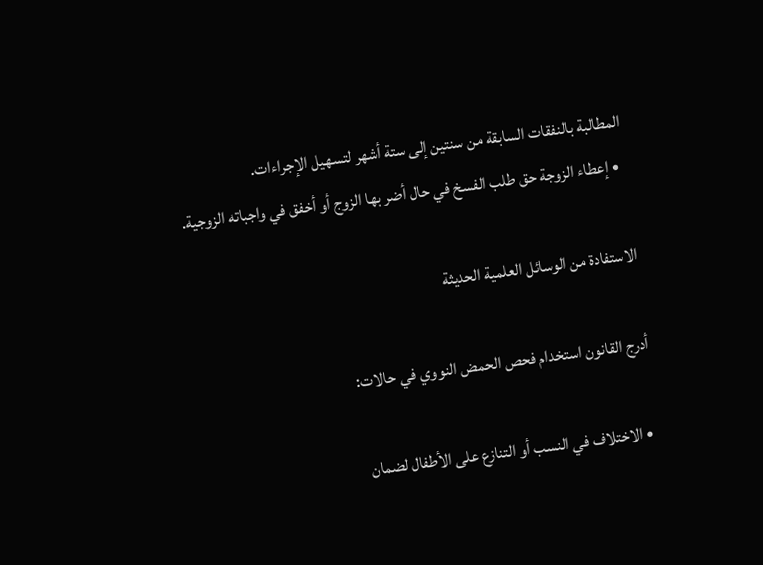المطالبة بالنفقات السابقة من سنتين إلى ستة أشهر لتسهيل الإجراءات.
  • إعطاء الزوجة حق طلب الفسخ في حال أضر بها الزوج أو أخفق في واجباته الزوجية.

الاستفادة من الوسائل العلمية الحديثة

أدرج القانون استخدام فحص الحمض النووي في حالات:

  • الاختلاف في النسب أو التنازع على الأطفال لضمان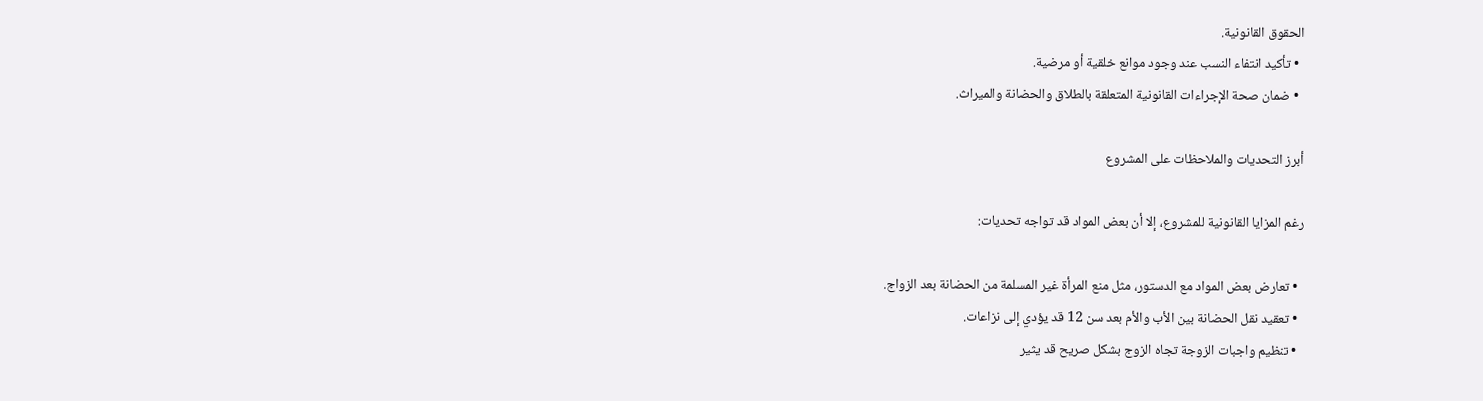الحقوق القانونية.
  • تأكيد انتفاء النسب عند وجود موانع خلقية أو مرضية.
  • ضمان صحة الإجراءات القانونية المتعلقة بالطلاق والحضانة والميراث.

أبرز التحديات والملاحظات على المشروع

رغم المزايا القانونية للمشروع، إلا أن بعض المواد قد تواجه تحديات:

  • تعارض بعض المواد مع الدستور، مثل منع المرأة غير المسلمة من الحضانة بعد الزواج.
  • تعقيد نقل الحضانة بين الأب والأم بعد سن 12 قد يؤدي إلى نزاعات.
  • تنظيم واجبات الزوجة تجاه الزوج بشكل صريح قد يثير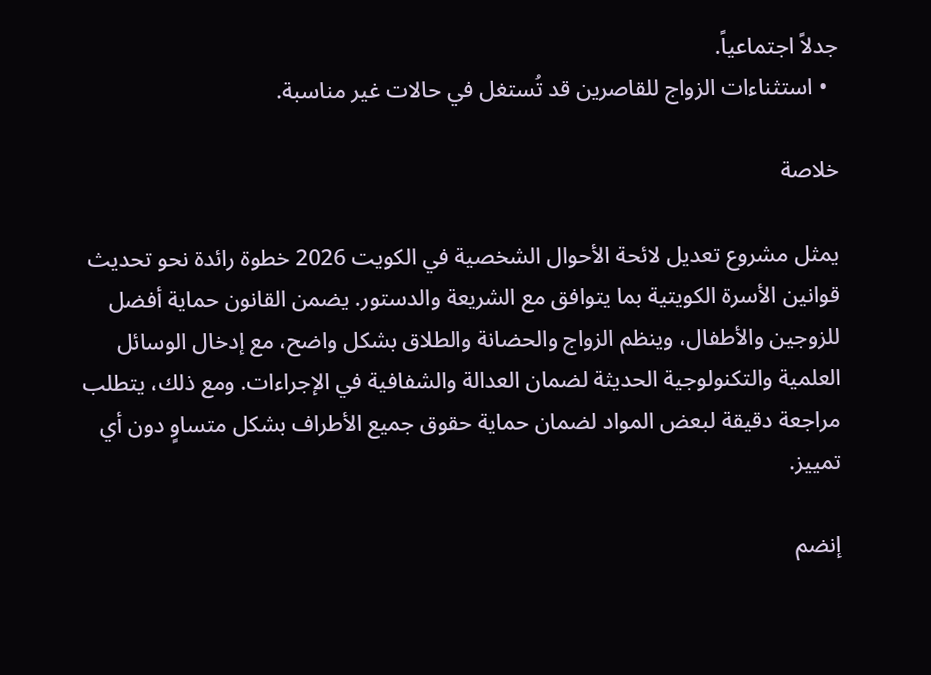جدلاً اجتماعياً.
  • استثناءات الزواج للقاصرين قد تُستغل في حالات غير مناسبة.

خلاصة

يمثل مشروع تعديل لائحة الأحوال الشخصية في الكويت 2026 خطوة رائدة نحو تحديث قوانين الأسرة الكويتية بما يتوافق مع الشريعة والدستور. يضمن القانون حماية أفضل للزوجين والأطفال، وينظم الزواج والحضانة والطلاق بشكل واضح، مع إدخال الوسائل العلمية والتكنولوجية الحديثة لضمان العدالة والشفافية في الإجراءات. ومع ذلك، يتطلب مراجعة دقيقة لبعض المواد لضمان حماية حقوق جميع الأطراف بشكل متساوٍ دون أي تمييز.

إنضم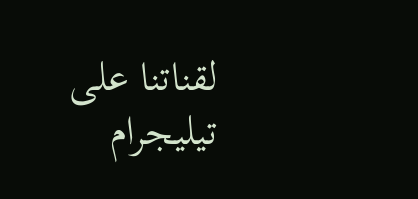لقناتنا على تيليجرام